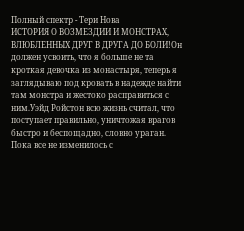Полный спектр - Тери Нова
ИСТОРИЯ О ВОЗМЕЗДИИ И МОНСТРАХ, ВЛЮБЛЕННЫХ ДРУГ В ДРУГА ДО БОЛИ!Он должен усвоить, что я больше не та кроткая девочка из монастыря, теперь я заглядываю под кровать в надежде найти там монстра и жестоко расправиться с ним.Уэйд Ройстон всю жизнь считал, что поступает правильно, уничтожая врагов быстро и беспощадно, словно ураган. Пока все не изменилось с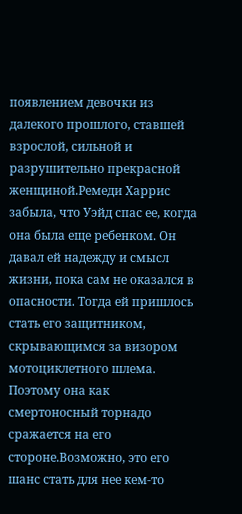появлением девочки из далекого прошлого, ставшей взрослой, сильной и разрушительно прекрасной женщиной.Ремеди Харрис забыла, что Уэйд спас ее, когда она была еще ребенком. Он давал ей надежду и смысл жизни, пока сам не оказался в опасности. Тогда ей пришлось стать его защитником, скрывающимся за визором мотоциклетного шлема. Поэтому она как смертоносный торнадо сражается на его стороне.Возможно, это его шанс стать для нее кем-то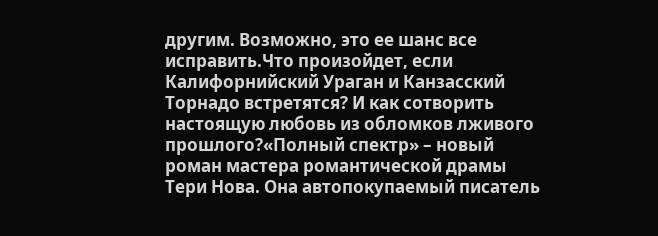другим. Возможно, это ее шанс все исправить.Что произойдет, если Калифорнийский Ураган и Канзасский Торнадо встретятся? И как сотворить настоящую любовь из обломков лживого прошлого?«Полный спектр» – новый роман мастера романтической драмы Тери Нова. Она автопокупаемый писатель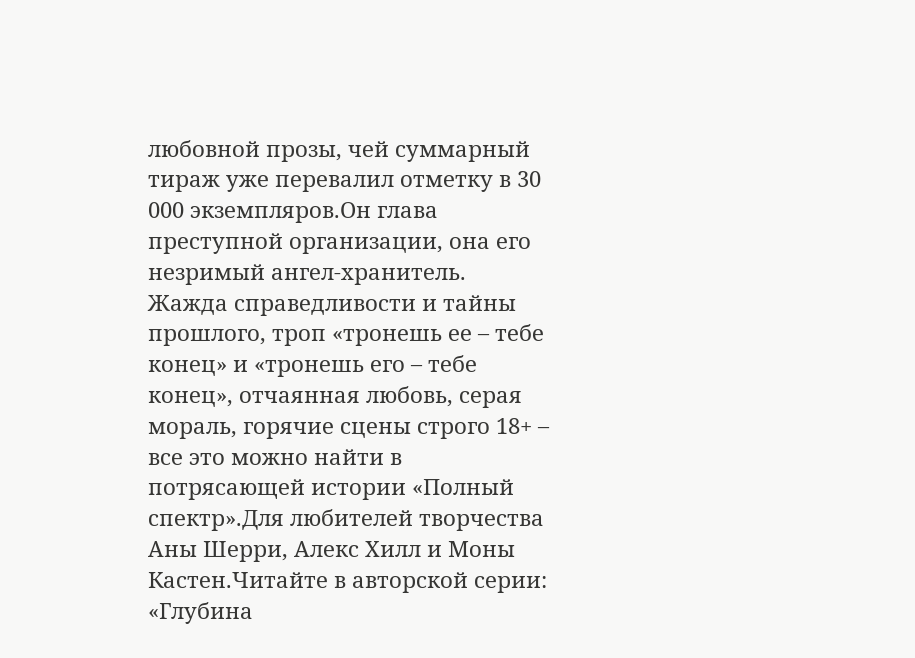любовной прозы, чей суммарный тираж уже перевалил отметку в 30 000 экземпляров.Он глава преступной организации, она его незримый ангел-хранитель. Жажда справедливости и тайны прошлого, троп «тронешь ее – тебе конец» и «тронешь его – тебе конец», отчаянная любовь, серая мораль, горячие сцены строго 18+ – все это можно найти в потрясающей истории «Полный спектр».Для любителей творчества Аны Шерри, Алекс Хилл и Моны Кастен.Читайте в авторской серии: «Глубина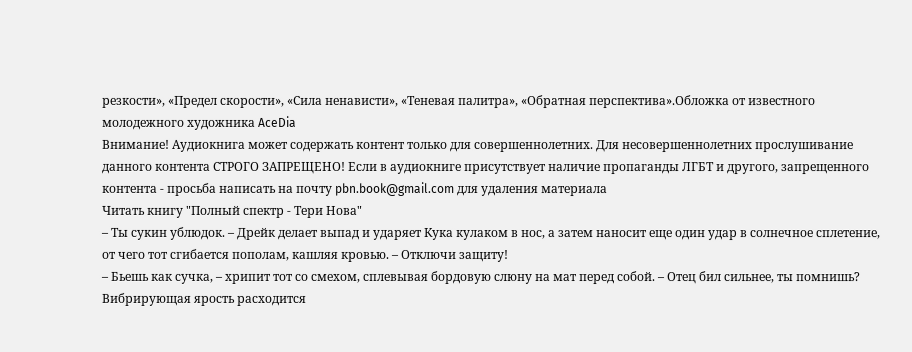резкости», «Предел скорости», «Сила ненависти», «Теневая палитра», «Обратная перспектива».Обложка от известного молодежного художника AceDia
Внимание! Аудиокнига может содержать контент только для совершеннолетних. Для несовершеннолетних прослушивание данного контента СТРОГО ЗАПРЕЩЕНО! Если в аудиокниге присутствует наличие пропаганды ЛГБТ и другого, запрещенного контента - просьба написать на почту pbn.book@gmail.com для удаления материала
Читать книгу "Полный спектр - Тери Нова"
– Ты сукин ублюдок. – Дрейк делает выпад и ударяет Кука кулаком в нос, а затем наносит еще один удар в солнечное сплетение, от чего тот сгибается пополам, кашляя кровью. – Отключи защиту!
– Бьешь как сучка, – хрипит тот со смехом, сплевывая бордовую слюну на мат перед собой. – Отец бил сильнее, ты помнишь?
Вибрирующая ярость расходится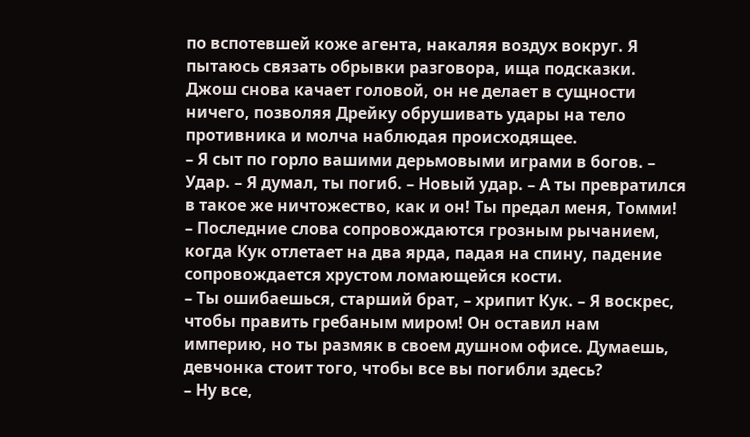по вспотевшей коже агента, накаляя воздух вокруг. Я пытаюсь связать обрывки разговора, ища подсказки. Джош снова качает головой, он не делает в сущности ничего, позволяя Дрейку обрушивать удары на тело противника и молча наблюдая происходящее.
– Я сыт по горло вашими дерьмовыми играми в богов. – Удар. – Я думал, ты погиб. – Новый удар. – А ты превратился в такое же ничтожество, как и он! Ты предал меня, Томми! – Последние слова сопровождаются грозным рычанием, когда Кук отлетает на два ярда, падая на спину, падение сопровождается хрустом ломающейся кости.
– Ты ошибаешься, старший брат, – хрипит Кук. – Я воскрес, чтобы править гребаным миром! Он оставил нам империю, но ты размяк в своем душном офисе. Думаешь, девчонка стоит того, чтобы все вы погибли здесь?
– Ну все,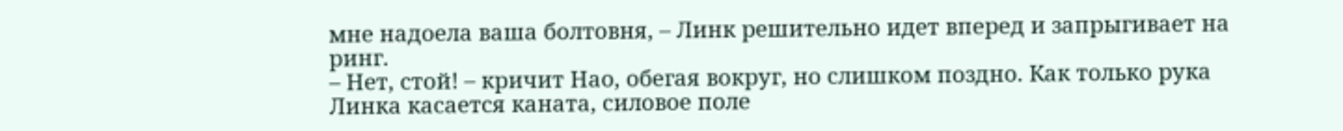мне надоела ваша болтовня, – Линк решительно идет вперед и запрыгивает на ринг.
– Нет, стой! – кричит Нао, обегая вокруг, но слишком поздно. Как только рука Линка касается каната, силовое поле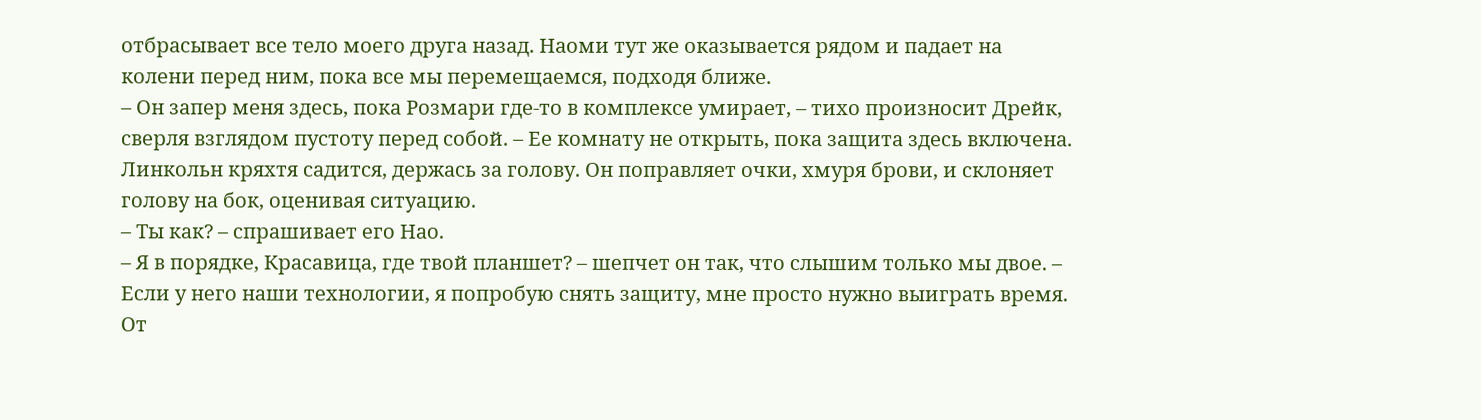отбрасывает все тело моего друга назад. Наоми тут же оказывается рядом и падает на колени перед ним, пока все мы перемещаемся, подходя ближе.
– Он запер меня здесь, пока Розмари где-то в комплексе умирает, – тихо произносит Дрейк, сверля взглядом пустоту перед собой. – Ее комнату не открыть, пока защита здесь включена.
Линкольн кряхтя садится, держась за голову. Он поправляет очки, хмуря брови, и склоняет голову на бок, оценивая ситуацию.
– Ты как? – спрашивает его Нао.
– Я в порядке, Красавица, где твой планшет? – шепчет он так, что слышим только мы двое. – Если у него наши технологии, я попробую снять защиту, мне просто нужно выиграть время.
От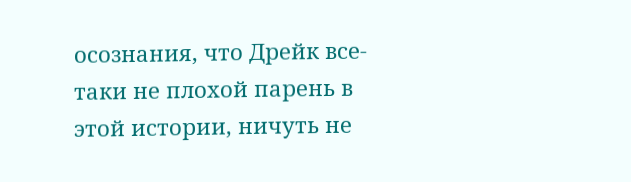осознания, что Дрейк все-таки не плохой парень в этой истории, ничуть не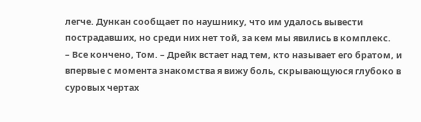легче. Дункан сообщает по наушнику, что им удалось вывести пострадавших, но среди них нет той, за кем мы явились в комплекс.
– Все кончено, Том. – Дрейк встает над тем, кто называет его братом, и впервые с момента знакомства я вижу боль, скрывающуюся глубоко в суровых чертах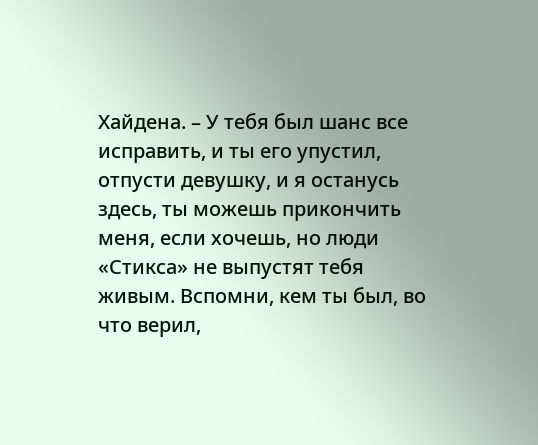Хайдена. – У тебя был шанс все исправить, и ты его упустил, отпусти девушку, и я останусь здесь, ты можешь прикончить меня, если хочешь, но люди «Стикса» не выпустят тебя живым. Вспомни, кем ты был, во что верил,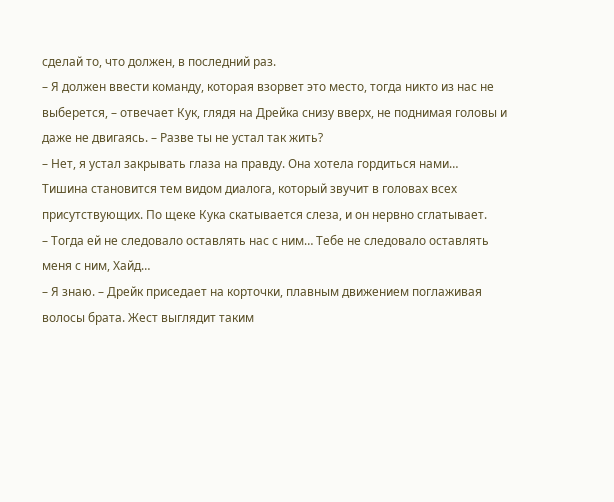сделай то, что должен, в последний раз.
– Я должен ввести команду, которая взорвет это место, тогда никто из нас не выберется, – отвечает Кук, глядя на Дрейка снизу вверх, не поднимая головы и даже не двигаясь. – Разве ты не устал так жить?
– Нет, я устал закрывать глаза на правду. Она хотела гордиться нами…
Тишина становится тем видом диалога, который звучит в головах всех присутствующих. По щеке Кука скатывается слеза, и он нервно сглатывает.
– Тогда ей не следовало оставлять нас с ним… Тебе не следовало оставлять меня с ним, Хайд…
– Я знаю. – Дрейк приседает на корточки, плавным движением поглаживая волосы брата. Жест выглядит таким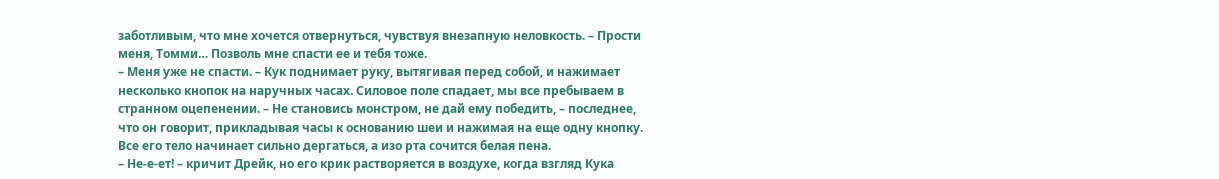заботливым, что мне хочется отвернуться, чувствуя внезапную неловкость. – Прости меня, Томми… Позволь мне спасти ее и тебя тоже.
– Меня уже не спасти. – Кук поднимает руку, вытягивая перед собой, и нажимает несколько кнопок на наручных часах. Силовое поле спадает, мы все пребываем в странном оцепенении. – Не становись монстром, не дай ему победить, – последнее, что он говорит, прикладывая часы к основанию шеи и нажимая на еще одну кнопку. Все его тело начинает сильно дергаться, а изо рта сочится белая пена.
– Не-е-ет! – кричит Дрейк, но его крик растворяется в воздухе, когда взгляд Кука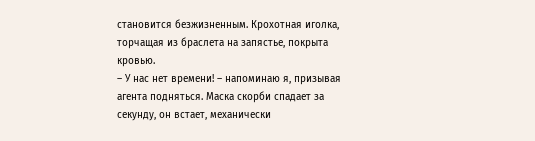становится безжизненным. Крохотная иголка, торчащая из браслета на запястье, покрыта кровью.
– У нас нет времени! – напоминаю я, призывая агента подняться. Маска скорби спадает за секунду, он встает, механически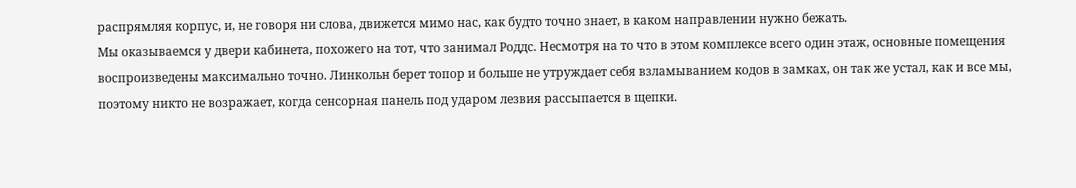распрямляя корпус, и, не говоря ни слова, движется мимо нас, как будто точно знает, в каком направлении нужно бежать.
Мы оказываемся у двери кабинета, похожего на тот, что занимал Роддс. Несмотря на то что в этом комплексе всего один этаж, основные помещения воспроизведены максимально точно. Линкольн берет топор и больше не утруждает себя взламыванием кодов в замках, он так же устал, как и все мы, поэтому никто не возражает, когда сенсорная панель под ударом лезвия рассыпается в щепки.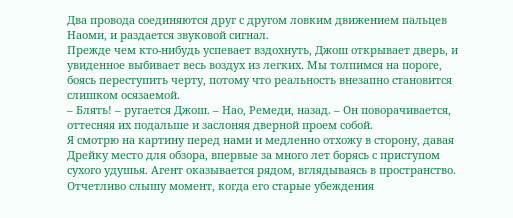Два провода соединяются друг с другом ловким движением пальцев Наоми, и раздается звуковой сигнал.
Прежде чем кто-нибудь успевает вздохнуть, Джош открывает дверь, и увиденное выбивает весь воздух из легких. Мы толпимся на пороге, боясь переступить черту, потому что реальность внезапно становится слишком осязаемой.
– Блять! – ругается Джош. – Нао, Ремеди, назад. – Он поворачивается, оттесняя их подальше и заслоняя дверной проем собой.
Я смотрю на картину перед нами и медленно отхожу в сторону, давая Дрейку место для обзора, впервые за много лет борясь с приступом сухого удушья. Агент оказывается рядом, вглядываясь в пространство.
Отчетливо слышу момент, когда его старые убеждения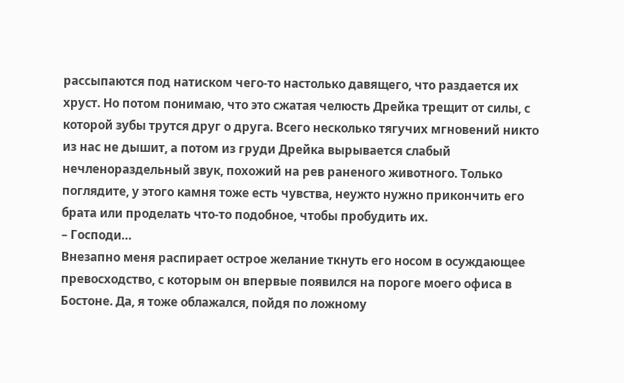рассыпаются под натиском чего-то настолько давящего, что раздается их хруст. Но потом понимаю, что это сжатая челюсть Дрейка трещит от силы, с которой зубы трутся друг о друга. Всего несколько тягучих мгновений никто из нас не дышит, а потом из груди Дрейка вырывается слабый нечленораздельный звук, похожий на рев раненого животного. Только поглядите, у этого камня тоже есть чувства, неужто нужно прикончить его брата или проделать что-то подобное, чтобы пробудить их.
– Господи…
Внезапно меня распирает острое желание ткнуть его носом в осуждающее превосходство, с которым он впервые появился на пороге моего офиса в Бостоне. Да, я тоже облажался, пойдя по ложному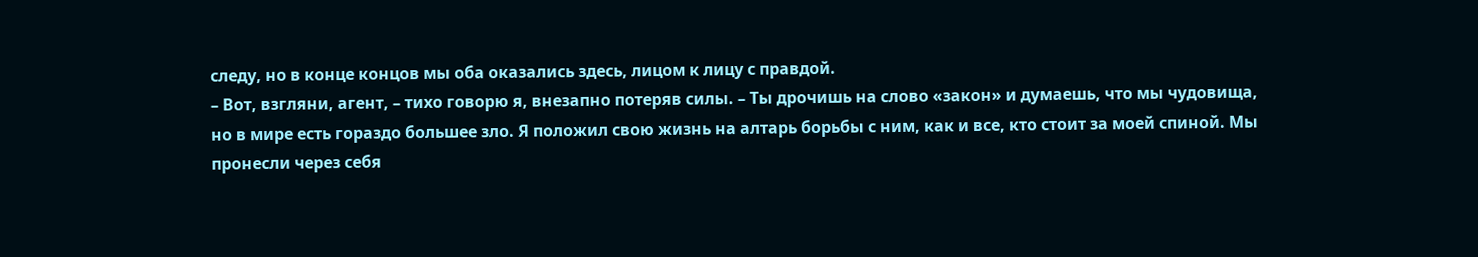следу, но в конце концов мы оба оказались здесь, лицом к лицу с правдой.
– Вот, взгляни, агент, – тихо говорю я, внезапно потеряв силы. – Ты дрочишь на слово «закон» и думаешь, что мы чудовища, но в мире есть гораздо большее зло. Я положил свою жизнь на алтарь борьбы с ним, как и все, кто стоит за моей спиной. Мы пронесли через себя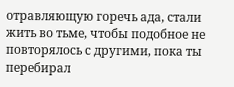отравляющую горечь ада, стали жить во тьме, чтобы подобное не повторялось с другими, пока ты перебирал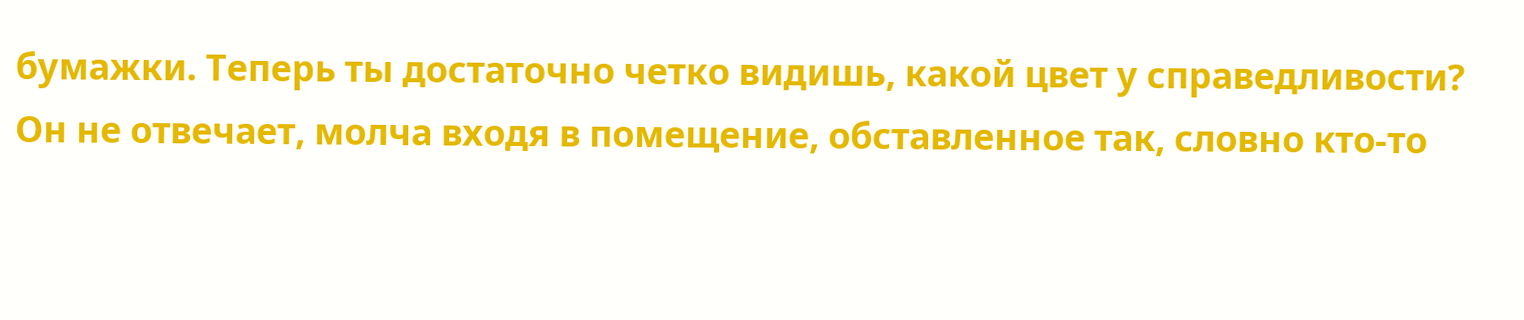бумажки. Теперь ты достаточно четко видишь, какой цвет у справедливости?
Он не отвечает, молча входя в помещение, обставленное так, словно кто-то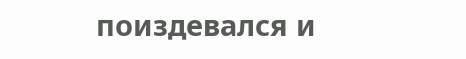поиздевался и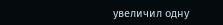увеличил одну